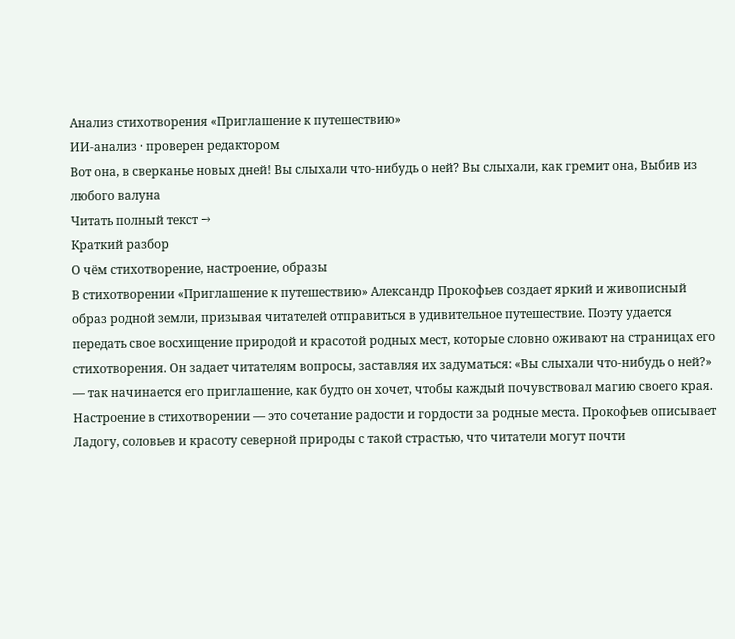Анализ стихотворения «Приглашение к путешествию»
ИИ-анализ · проверен редактором
Вот она, в сверканье новых дней! Вы слыхали что-нибудь о ней? Вы слыхали, как гремит она, Выбив из любого валуна
Читать полный текст →
Краткий разбор
О чём стихотворение, настроение, образы
В стихотворении «Приглашение к путешествию» Александр Прокофьев создает яркий и живописный образ родной земли, призывая читателей отправиться в удивительное путешествие. Поэту удается передать свое восхищение природой и красотой родных мест, которые словно оживают на страницах его стихотворения. Он задает читателям вопросы, заставляя их задуматься: «Вы слыхали что-нибудь о ней?» — так начинается его приглашение, как будто он хочет, чтобы каждый почувствовал магию своего края.
Настроение в стихотворении — это сочетание радости и гордости за родные места. Прокофьев описывает Ладогу, соловьев и красоту северной природы с такой страстью, что читатели могут почти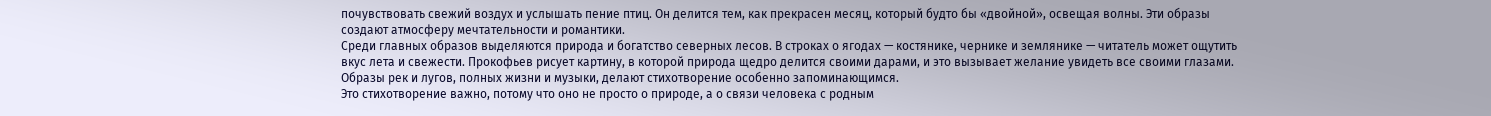почувствовать свежий воздух и услышать пение птиц. Он делится тем, как прекрасен месяц, который будто бы «двойной», освещая волны. Эти образы создают атмосферу мечтательности и романтики.
Среди главных образов выделяются природа и богатство северных лесов. В строках о ягодах — костянике, чернике и землянике — читатель может ощутить вкус лета и свежести. Прокофьев рисует картину, в которой природа щедро делится своими дарами, и это вызывает желание увидеть все своими глазами. Образы рек и лугов, полных жизни и музыки, делают стихотворение особенно запоминающимся.
Это стихотворение важно, потому что оно не просто о природе, а о связи человека с родным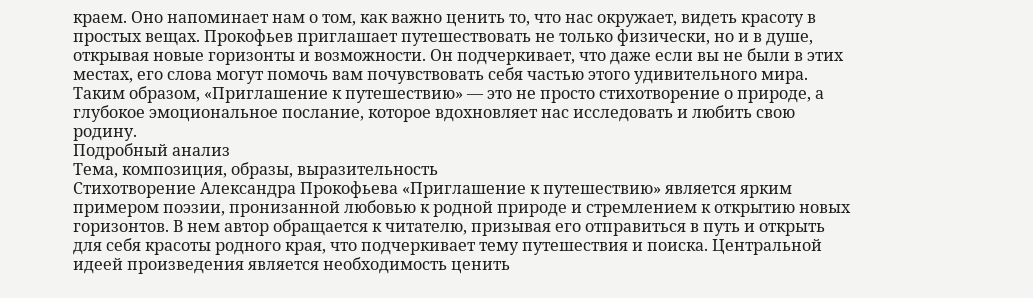краем. Оно напоминает нам о том, как важно ценить то, что нас окружает, видеть красоту в простых вещах. Прокофьев приглашает путешествовать не только физически, но и в душе, открывая новые горизонты и возможности. Он подчеркивает, что даже если вы не были в этих местах, его слова могут помочь вам почувствовать себя частью этого удивительного мира.
Таким образом, «Приглашение к путешествию» — это не просто стихотворение о природе, а глубокое эмоциональное послание, которое вдохновляет нас исследовать и любить свою родину.
Подробный анализ
Тема, композиция, образы, выразительность
Стихотворение Александра Прокофьева «Приглашение к путешествию» является ярким примером поэзии, пронизанной любовью к родной природе и стремлением к открытию новых горизонтов. В нем автор обращается к читателю, призывая его отправиться в путь и открыть для себя красоты родного края, что подчеркивает тему путешествия и поиска. Центральной идеей произведения является необходимость ценить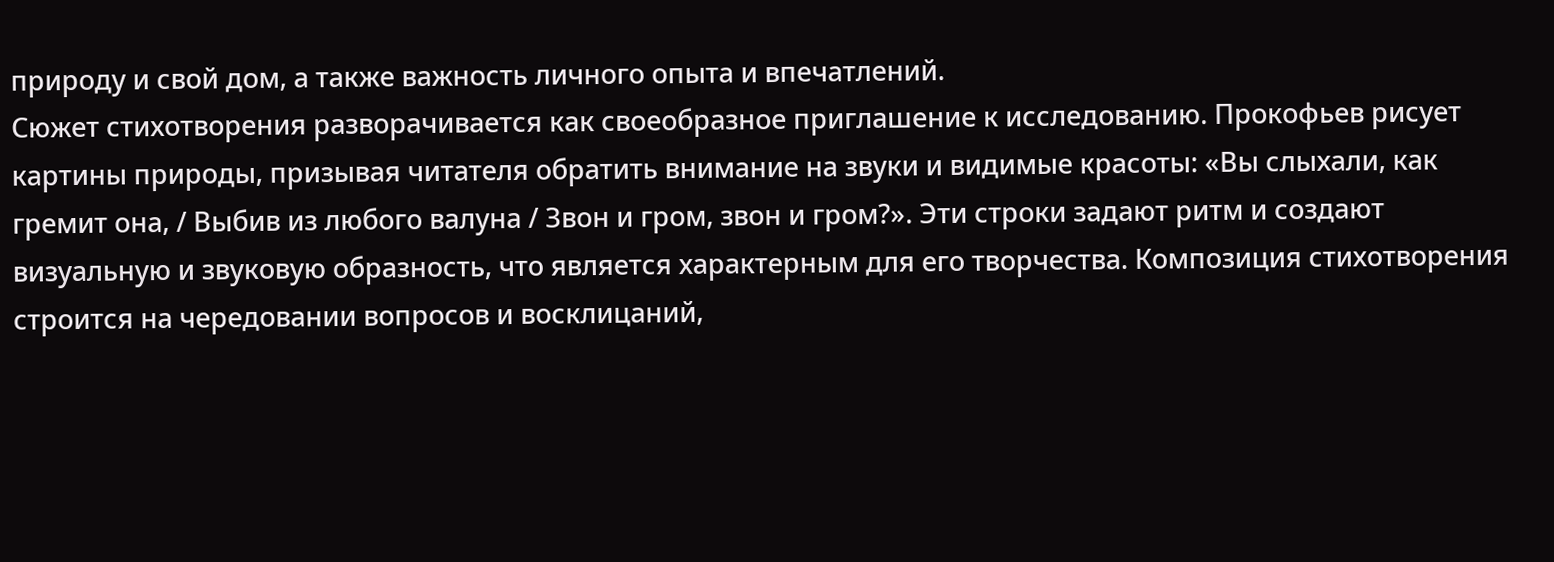природу и свой дом, а также важность личного опыта и впечатлений.
Сюжет стихотворения разворачивается как своеобразное приглашение к исследованию. Прокофьев рисует картины природы, призывая читателя обратить внимание на звуки и видимые красоты: «Вы слыхали, как гремит она, / Выбив из любого валуна / Звон и гром, звон и гром?». Эти строки задают ритм и создают визуальную и звуковую образность, что является характерным для его творчества. Композиция стихотворения строится на чередовании вопросов и восклицаний,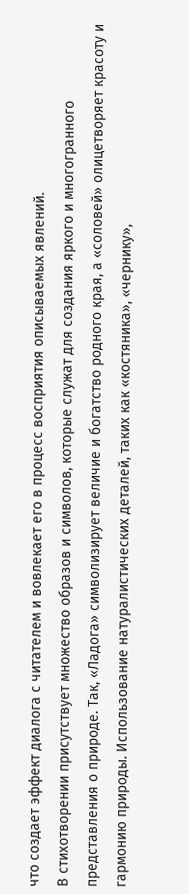что создает эффект диалога с читателем и вовлекает его в процесс восприятия описываемых явлений.
В стихотворении присутствует множество образов и символов, которые служат для создания яркого и многогранного представления о природе. Так, «Ладога» символизирует величие и богатство родного края, а «соловей» олицетворяет красоту и гармонию природы. Использование натуралистических деталей, таких как «костяника», «чернику»,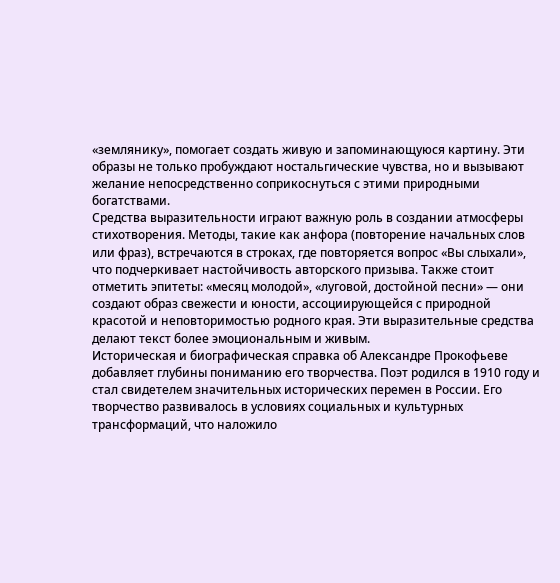«землянику», помогает создать живую и запоминающуюся картину. Эти образы не только пробуждают ностальгические чувства, но и вызывают желание непосредственно соприкоснуться с этими природными богатствами.
Средства выразительности играют важную роль в создании атмосферы стихотворения. Методы, такие как анфора (повторение начальных слов или фраз), встречаются в строках, где повторяется вопрос «Вы слыхали», что подчеркивает настойчивость авторского призыва. Также стоит отметить эпитеты: «месяц молодой», «луговой, достойной песни» — они создают образ свежести и юности, ассоциирующейся с природной красотой и неповторимостью родного края. Эти выразительные средства делают текст более эмоциональным и живым.
Историческая и биографическая справка об Александре Прокофьеве добавляет глубины пониманию его творчества. Поэт родился в 1910 году и стал свидетелем значительных исторических перемен в России. Его творчество развивалось в условиях социальных и культурных трансформаций, что наложило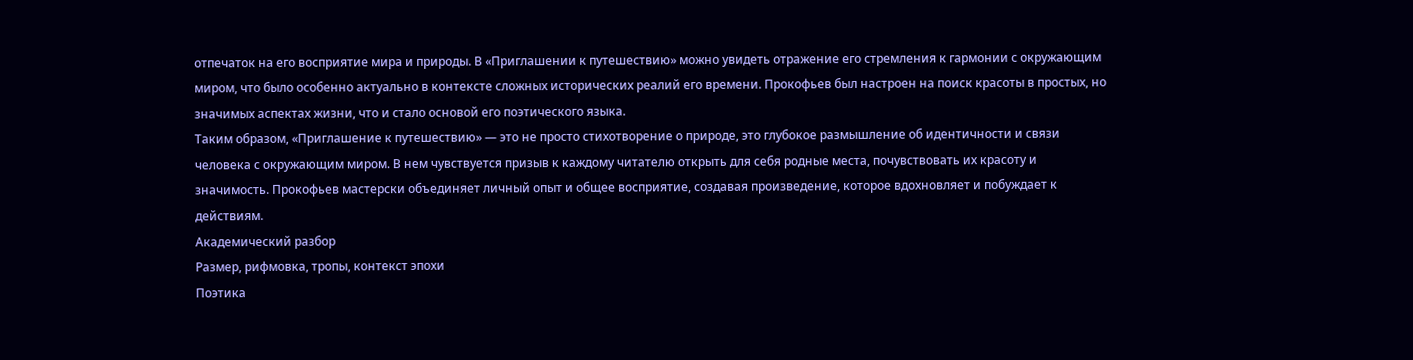отпечаток на его восприятие мира и природы. В «Приглашении к путешествию» можно увидеть отражение его стремления к гармонии с окружающим миром, что было особенно актуально в контексте сложных исторических реалий его времени. Прокофьев был настроен на поиск красоты в простых, но значимых аспектах жизни, что и стало основой его поэтического языка.
Таким образом, «Приглашение к путешествию» — это не просто стихотворение о природе, это глубокое размышление об идентичности и связи человека с окружающим миром. В нем чувствуется призыв к каждому читателю открыть для себя родные места, почувствовать их красоту и значимость. Прокофьев мастерски объединяет личный опыт и общее восприятие, создавая произведение, которое вдохновляет и побуждает к действиям.
Академический разбор
Размер, рифмовка, тропы, контекст эпохи
Поэтика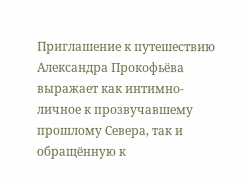Приглашение к путешествию Александра Прокофьёва выражает как интимно-личное к прозвучавшему прошлому Севера, так и обращённую к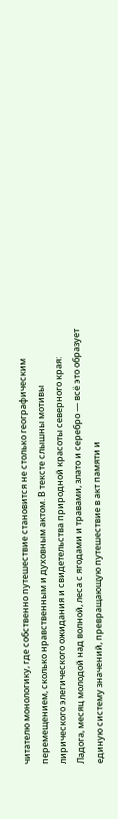читателю монологику, где собственно путешествие становится не столько географическим перемещением, сколько нравственным и духовным актом. В тексте слышны мотивы лирического элегического ожидания и свидетельства природной красоты северного края: Ладога, месяц молодой над волной, леса с ягодами и травами, злато и серебро — всё это образует единую систему значений, превращающую путешествие в акт памяти и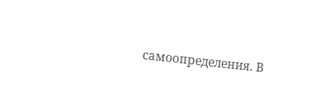самоопределения. В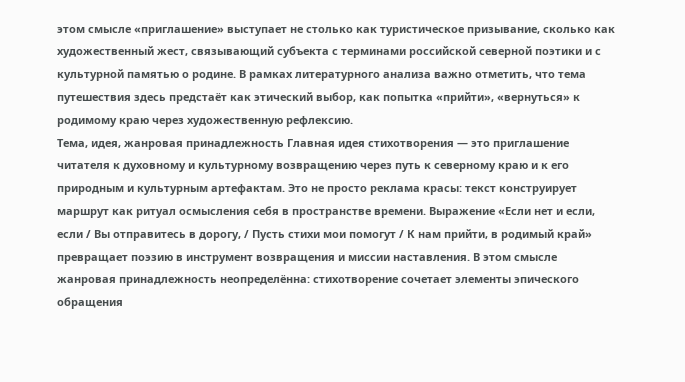этом смысле «приглашение» выступает не столько как туристическое призывание, сколько как художественный жест, связывающий субъекта с терминами российской северной поэтики и с культурной памятью о родине. В рамках литературного анализа важно отметить, что тема путешествия здесь предстаёт как этический выбор, как попытка «прийти», «вернуться» к родимому краю через художественную рефлексию.
Тема, идея, жанровая принадлежность Главная идея стихотворения — это приглашение читателя к духовному и культурному возвращению через путь к северному краю и к его природным и культурным артефактам. Это не просто реклама красы: текст конструирует маршрут как ритуал осмысления себя в пространстве времени. Выражение «Если нет и если, если / Вы отправитесь в дорогу, / Пусть стихи мои помогут / К нам прийти, в родимый край» превращает поэзию в инструмент возвращения и миссии наставления. В этом смысле жанровая принадлежность неопределённа: стихотворение сочетает элементы эпического обращения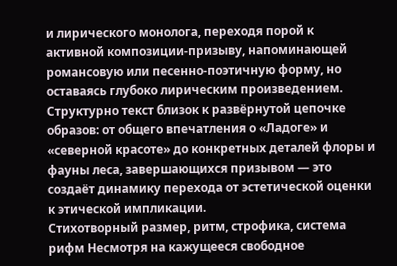и лирического монолога, переходя порой к активной композиции-призыву, напоминающей романсовую или песенно-поэтичную форму, но оставаясь глубоко лирическим произведением. Структурно текст близок к развёрнутой цепочке образов: от общего впечатления о «Ладоге» и «северной красоте» до конкретных деталей флоры и фауны леса, завершающихся призывом — это создаёт динамику перехода от эстетической оценки к этической импликации.
Стихотворный размер, ритм, строфика, система рифм Несмотря на кажущееся свободное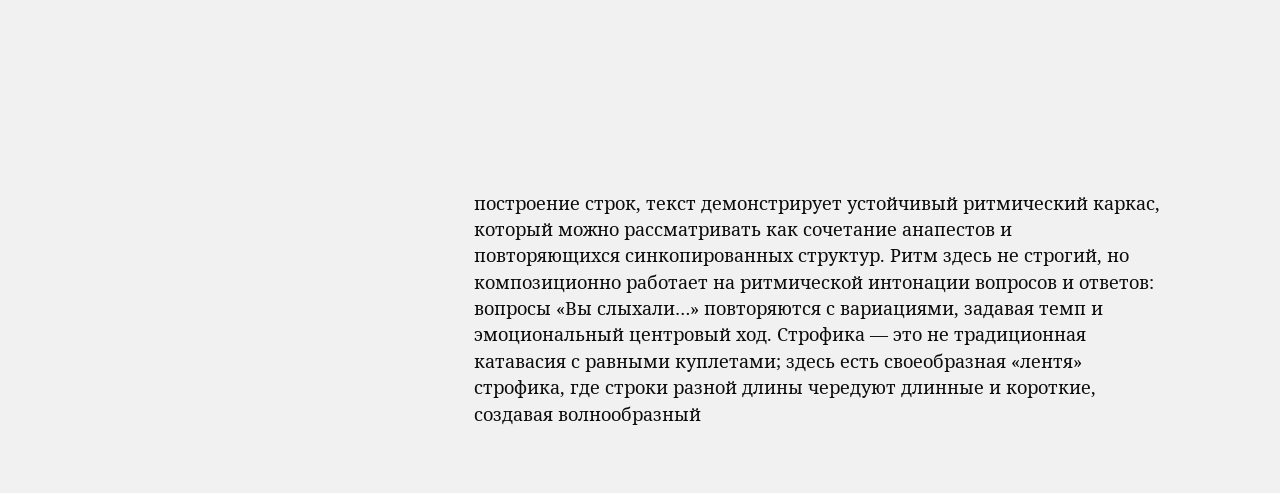построение строк, текст демонстрирует устойчивый ритмический каркас, который можно рассматривать как сочетание анапестов и повторяющихся синкопированных структур. Ритм здесь не строгий, но композиционно работает на ритмической интонации вопросов и ответов: вопросы «Вы слыхали…» повторяются с вариациями, задавая темп и эмоциональный центровый ход. Строфика — это не традиционная катавасия с равными куплетами; здесь есть своеобразная «лентя» строфика, где строки разной длины чередуют длинные и короткие, создавая волнообразный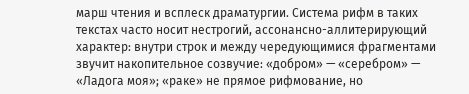марш чтения и всплеск драматургии. Система рифм в таких текстах часто носит нестрогий, ассонансно-аллитерирующий характер: внутри строк и между чередующимися фрагментами звучит накопительное созвучие: «добром» — «серебром» — «Ладога моя»; «раке» не прямое рифмование, но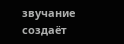звучание создаёт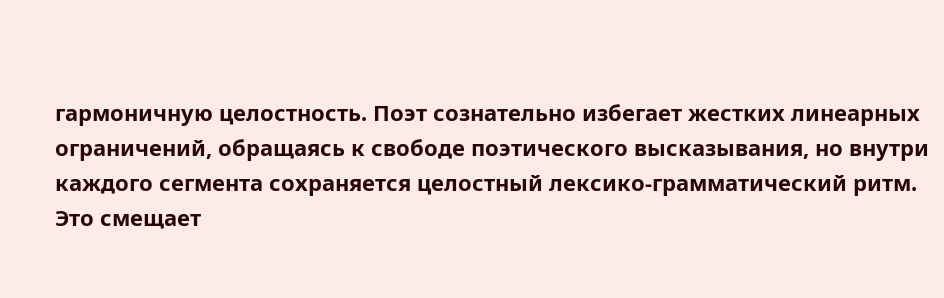гармоничную целостность. Поэт сознательно избегает жестких линеарных ограничений, обращаясь к свободе поэтического высказывания, но внутри каждого сегмента сохраняется целостный лексико-грамматический ритм. Это смещает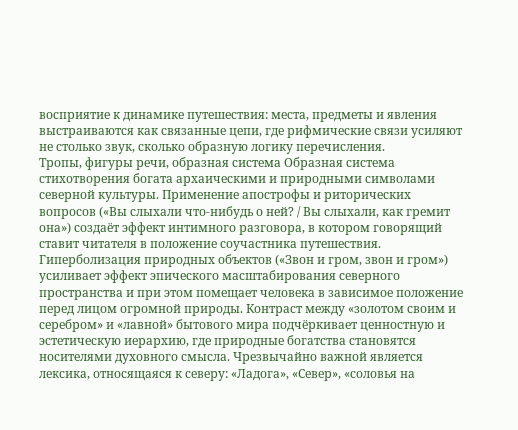восприятие к динамике путешествия: места, предметы и явления выстраиваются как связанные цепи, где рифмические связи усиляют не столько звук, сколько образную логику перечисления.
Тропы, фигуры речи, образная система Образная система стихотворения богата архаическими и природными символами северной культуры. Применение апострофы и риторических вопросов («Вы слыхали что-нибудь о ней? / Вы слыхали, как гремит она») создаёт эффект интимного разговора, в котором говорящий ставит читателя в положение соучастника путешествия. Гиперболизация природных объектов («Звон и гром, звон и гром») усиливает эффект эпического масштабирования северного пространства и при этом помещает человека в зависимое положение перед лицом огромной природы. Контраст между «золотом своим и серебром» и «лавной» бытового мира подчёркивает ценностную и эстетическую иерархию, где природные богатства становятся носителями духовного смысла. Чрезвычайно важной является лексика, относящаяся к северу: «Ладога», «Север», «соловья на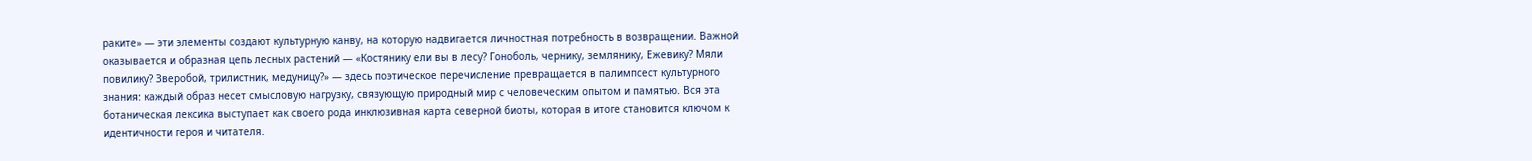раките» — эти элементы создают культурную канву, на которую надвигается личностная потребность в возвращении. Важной оказывается и образная цепь лесных растений — «Костянику ели вы в лесу? Гоноболь, чернику, землянику, Ежевику? Мяли повилику? Зверобой, трилистник, медуницу?» — здесь поэтическое перечисление превращается в палимпсест культурного знания: каждый образ несет смысловую нагрузку, связующую природный мир с человеческим опытом и памятью. Вся эта ботаническая лексика выступает как своего рода инклюзивная карта северной биоты, которая в итоге становится ключом к идентичности героя и читателя.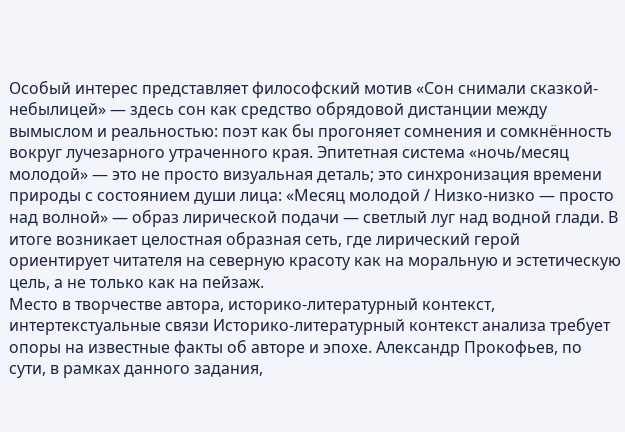Особый интерес представляет философский мотив «Сон снимали сказкой-небылицей» — здесь сон как средство обрядовой дистанции между вымыслом и реальностью: поэт как бы прогоняет сомнения и сомкнённость вокруг лучезарного утраченного края. Эпитетная система «ночь/месяц молодой» — это не просто визуальная деталь; это синхронизация времени природы с состоянием души лица: «Месяц молодой / Низко-низко — просто над волной» — образ лирической подачи — светлый луг над водной глади. В итоге возникает целостная образная сеть, где лирический герой ориентирует читателя на северную красоту как на моральную и эстетическую цель, а не только как на пейзаж.
Место в творчестве автора, историко-литературный контекст, интертекстуальные связи Историко-литературный контекст анализа требует опоры на известные факты об авторе и эпохе. Александр Прокофьев, по сути, в рамках данного задания,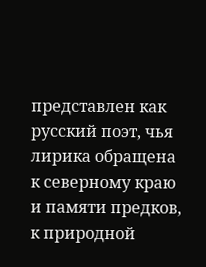представлен как русский поэт, чья лирика обращена к северному краю и памяти предков, к природной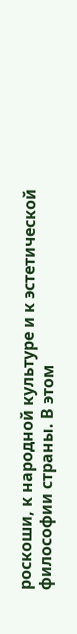роскоши, к народной культуре и к эстетической философии страны. В этом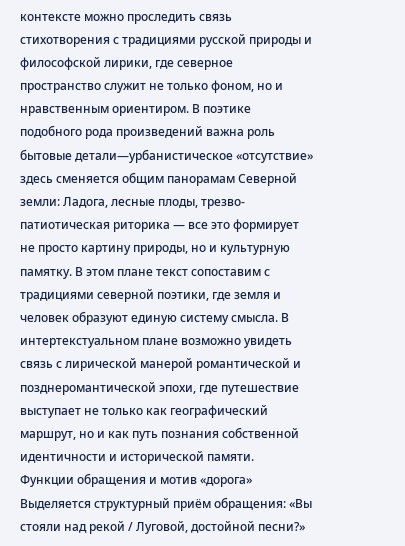контексте можно проследить связь стихотворения с традициями русской природы и философской лирики, где северное пространство служит не только фоном, но и нравственным ориентиром. В поэтике подобного рода произведений важна роль бытовые детали—урбанистическое «отсутствие» здесь сменяется общим панорамам Северной земли: Ладога, лесные плоды, трезво-патиотическая риторика — все это формирует не просто картину природы, но и культурную памятку. В этом плане текст сопоставим с традициями северной поэтики, где земля и человек образуют единую систему смысла. В интертекстуальном плане возможно увидеть связь с лирической манерой романтической и позднеромантической эпохи, где путешествие выступает не только как географический маршрут, но и как путь познания собственной идентичности и исторической памяти.
Функции обращения и мотив «дорога» Выделяется структурный приём обращения: «Вы стояли над рекой / Луговой, достойной песни?»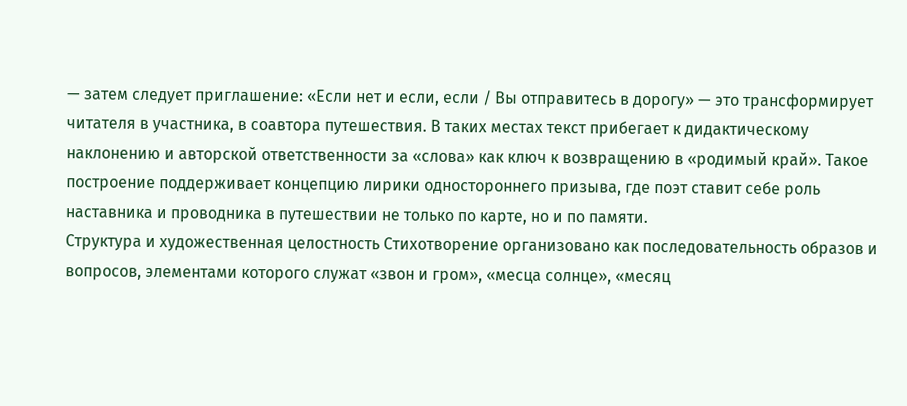— затем следует приглашение: «Если нет и если, если / Вы отправитесь в дорогу» — это трансформирует читателя в участника, в соавтора путешествия. В таких местах текст прибегает к дидактическому наклонению и авторской ответственности за «слова» как ключ к возвращению в «родимый край». Такое построение поддерживает концепцию лирики одностороннего призыва, где поэт ставит себе роль наставника и проводника в путешествии не только по карте, но и по памяти.
Структура и художественная целостность Стихотворение организовано как последовательность образов и вопросов, элементами которого служат «звон и гром», «месца солнце», «месяц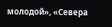молодой», «Севера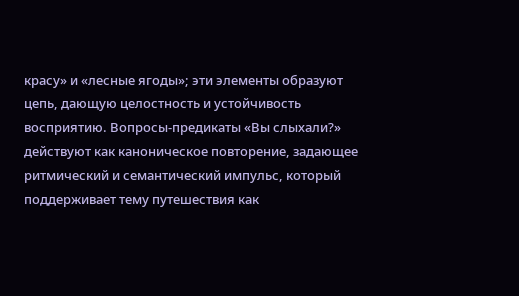красу» и «лесные ягоды»; эти элементы образуют цепь, дающую целостность и устойчивость восприятию. Вопросы-предикаты «Вы слыхали?» действуют как каноническое повторение, задающее ритмический и семантический импульс, который поддерживает тему путешествия как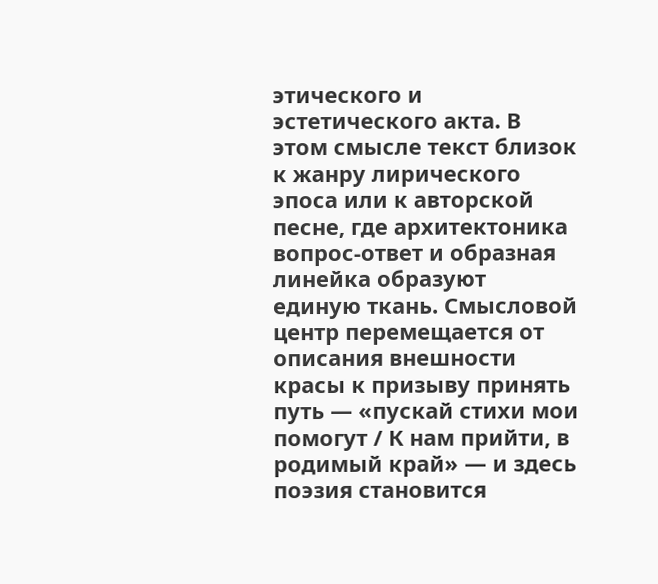этического и эстетического акта. В этом смысле текст близок к жанру лирического эпоса или к авторской песне, где архитектоника вопрос-ответ и образная линейка образуют единую ткань. Смысловой центр перемещается от описания внешности красы к призыву принять путь — «пускай стихи мои помогут / К нам прийти, в родимый край» — и здесь поэзия становится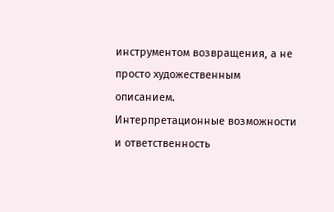инструментом возвращения, а не просто художественным описанием.
Интерпретационные возможности и ответственность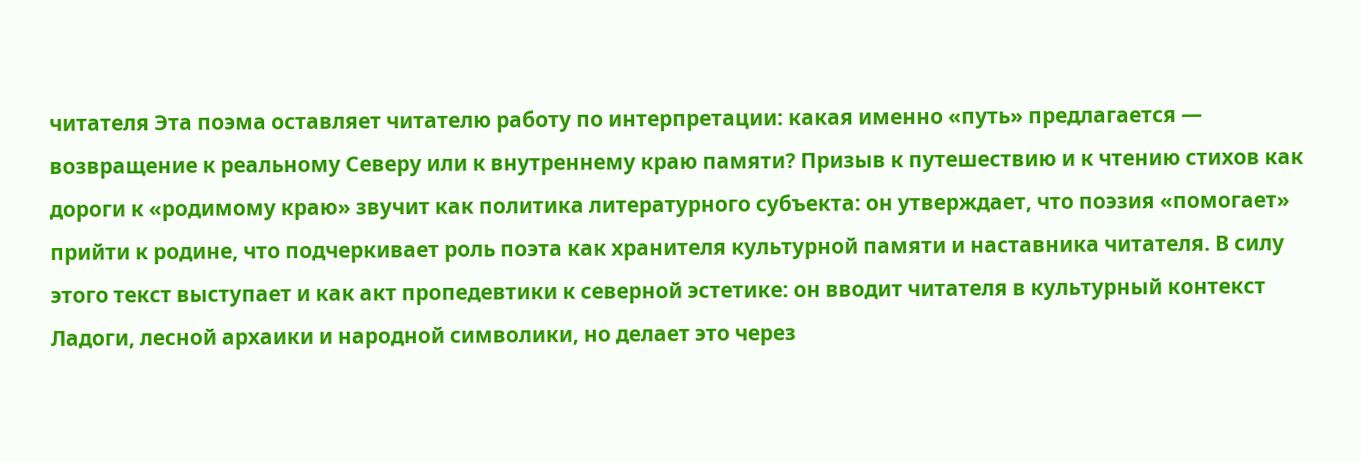читателя Эта поэма оставляет читателю работу по интерпретации: какая именно «путь» предлагается — возвращение к реальному Северу или к внутреннему краю памяти? Призыв к путешествию и к чтению стихов как дороги к «родимому краю» звучит как политика литературного субъекта: он утверждает, что поэзия «помогает» прийти к родине, что подчеркивает роль поэта как хранителя культурной памяти и наставника читателя. В силу этого текст выступает и как акт пропедевтики к северной эстетике: он вводит читателя в культурный контекст Ладоги, лесной архаики и народной символики, но делает это через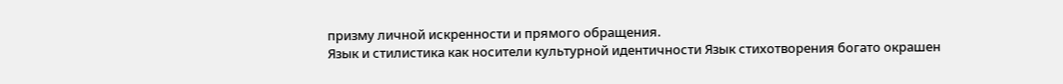призму личной искренности и прямого обращения.
Язык и стилистика как носители культурной идентичности Язык стихотворения богато окрашен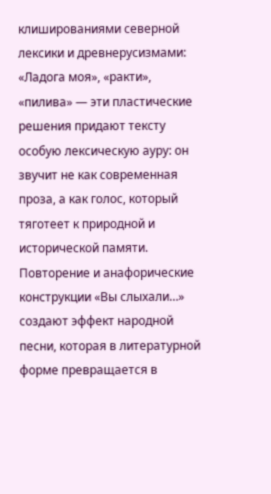клишированиями северной лексики и древнерусизмами: «Ладога моя», «ракти», «пилива» — эти пластические решения придают тексту особую лексическую ауру: он звучит не как современная проза, а как голос, который тяготеет к природной и исторической памяти. Повторение и анафорические конструкции «Вы слыхали…» создают эффект народной песни, которая в литературной форме превращается в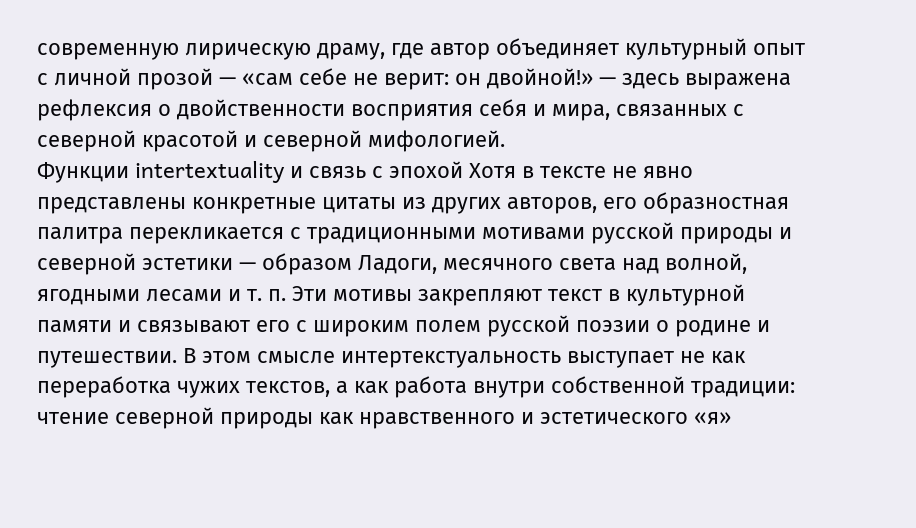современную лирическую драму, где автор объединяет культурный опыт с личной прозой — «сам себе не верит: он двойной!» — здесь выражена рефлексия о двойственности восприятия себя и мира, связанных с северной красотой и северной мифологией.
Функции intertextuality и связь с эпохой Хотя в тексте не явно представлены конкретные цитаты из других авторов, его образностная палитра перекликается с традиционными мотивами русской природы и северной эстетики — образом Ладоги, месячного света над волной, ягодными лесами и т. п. Эти мотивы закрепляют текст в культурной памяти и связывают его с широким полем русской поэзии о родине и путешествии. В этом смысле интертекстуальность выступает не как переработка чужих текстов, а как работа внутри собственной традиции: чтение северной природы как нравственного и эстетического «я»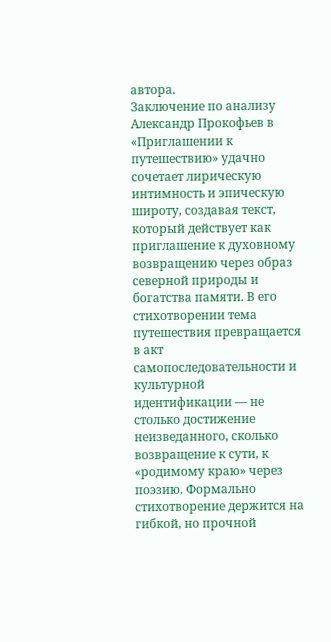автора.
Заключение по анализу Александр Прокофьев в «Приглашении к путешествию» удачно сочетает лирическую интимность и эпическую широту, создавая текст, который действует как приглашение к духовному возвращению через образ северной природы и богатства памяти. В его стихотворении тема путешествия превращается в акт самопоследовательности и культурной идентификации — не столько достижение неизведанного, сколько возвращение к сути, к «родимому краю» через поэзию. Формально стихотворение держится на гибкой, но прочной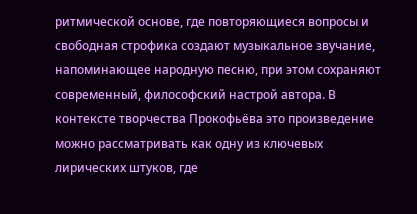ритмической основе, где повторяющиеся вопросы и свободная строфика создают музыкальное звучание, напоминающее народную песню, при этом сохраняют современный, философский настрой автора. В контексте творчества Прокофьёва это произведение можно рассматривать как одну из ключевых лирических штуков, где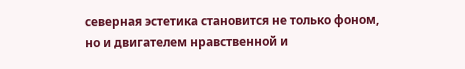северная эстетика становится не только фоном, но и двигателем нравственной и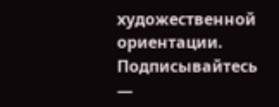художественной ориентации.
Подписывайтесь —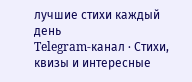лучшие стихи каждый день
Telegram-канал · Стихи, квизы и интересные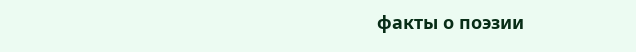факты о поэзии